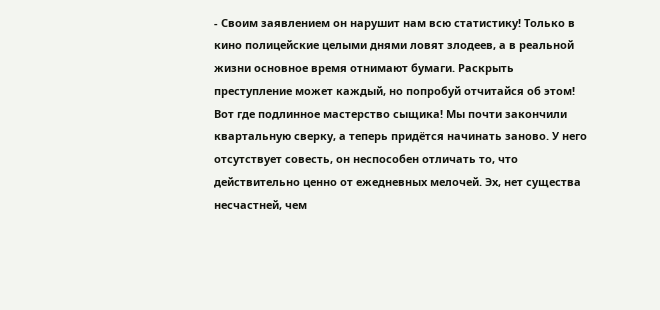- Своим заявлением он нарушит нам всю статистику! Только в кино полицейские целыми днями ловят злодеев, а в реальной жизни основное время отнимают бумаги. Раскрыть преступление может каждый, но попробуй отчитайся об этом! Вот где подлинное мастерство сыщика! Мы почти закончили квартальную сверку, а теперь придётся начинать заново. У него отсутствует совесть, он неспособен отличать то, что действительно ценно от ежедневных мелочей. Эх, нет существа несчастней, чем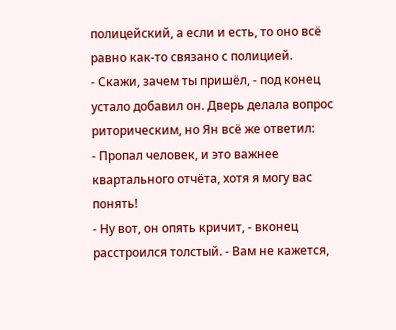полицейский, а если и есть, то оно всё равно как-то связано с полицией.
- Скажи, зачем ты пришёл, - под конец устало добавил он. Дверь делала вопрос риторическим, но Ян всё же ответил:
- Пропал человек, и это важнее квартального отчёта, хотя я могу вас понять!
- Ну вот, он опять кричит, - вконец расстроился толстый. - Вам не кажется,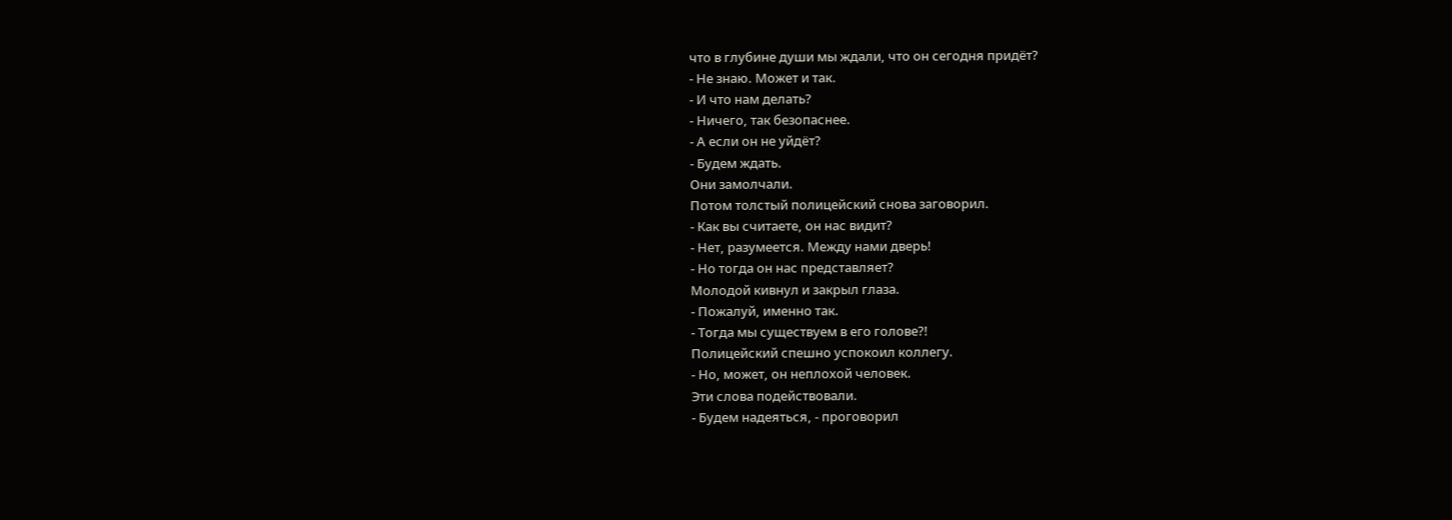что в глубине души мы ждали, что он сегодня придёт?
- Не знаю. Может и так.
- И что нам делать?
- Ничего, так безопаснее.
- А если он не уйдёт?
- Будем ждать.
Они замолчали.
Потом толстый полицейский снова заговорил.
- Как вы считаете, он нас видит?
- Нет, разумеется. Между нами дверь!
- Но тогда он нас представляет?
Молодой кивнул и закрыл глаза.
- Пожалуй, именно так.
- Тогда мы существуем в его голове?!
Полицейский спешно успокоил коллегу.
- Но, может, он неплохой человек.
Эти слова подействовали.
- Будем надеяться, - проговорил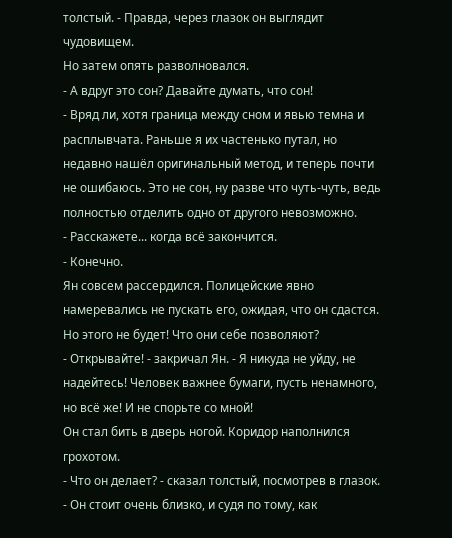толстый. - Правда, через глазок он выглядит чудовищем.
Но затем опять разволновался.
- А вдруг это сон? Давайте думать, что сон!
- Вряд ли, хотя граница между сном и явью темна и расплывчата. Раньше я их частенько путал, но недавно нашёл оригинальный метод, и теперь почти не ошибаюсь. Это не сон, ну разве что чуть-чуть, ведь полностью отделить одно от другого невозможно.
- Расскажете... когда всё закончится.
- Конечно.
Ян совсем рассердился. Полицейские явно намеревались не пускать его, ожидая, что он сдастся. Но этого не будет! Что они себе позволяют?
- Открывайте! - закричал Ян. - Я никуда не уйду, не надейтесь! Человек важнее бумаги, пусть ненамного, но всё же! И не спорьте со мной!
Он стал бить в дверь ногой. Коридор наполнился грохотом.
- Что он делает? - сказал толстый, посмотрев в глазок.
- Он стоит очень близко, и судя по тому, как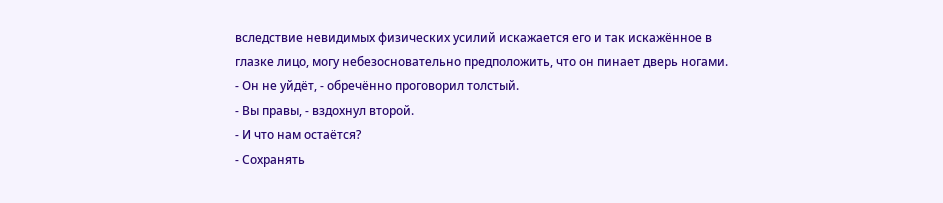вследствие невидимых физических усилий искажается его и так искажённое в глазке лицо, могу небезосновательно предположить, что он пинает дверь ногами.
- Он не уйдёт, - обречённо проговорил толстый.
- Вы правы, - вздохнул второй.
- И что нам остаётся?
- Сохранять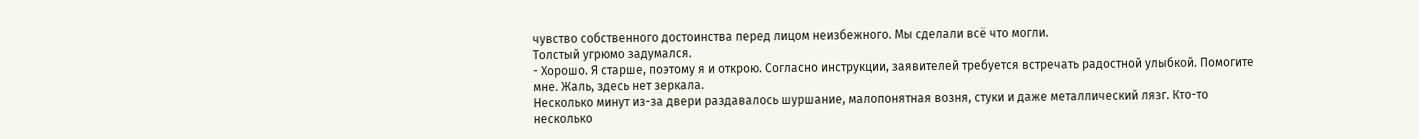чувство собственного достоинства перед лицом неизбежного. Мы сделали всё что могли.
Толстый угрюмо задумался.
- Хорошо. Я старше, поэтому я и открою. Согласно инструкции, заявителей требуется встречать радостной улыбкой. Помогите мне. Жаль, здесь нет зеркала.
Несколько минут из-за двери раздавалось шуршание, малопонятная возня, стуки и даже металлический лязг. Кто-то несколько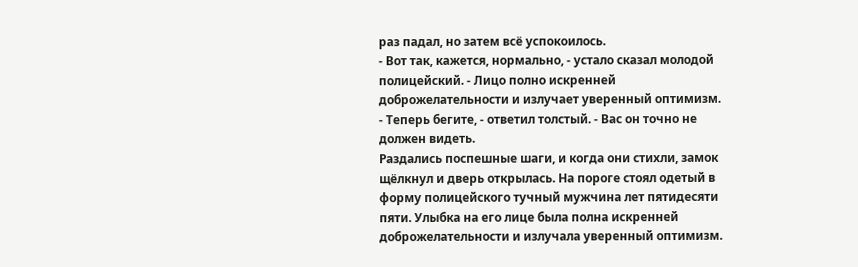раз падал, но затем всё успокоилось.
- Вот так, кажется, нормально, - устало сказал молодой полицейский. - Лицо полно искренней доброжелательности и излучает уверенный оптимизм.
- Теперь бегите, - ответил толстый. - Вас он точно не должен видеть.
Раздались поспешные шаги, и когда они стихли, замок щёлкнул и дверь открылась. На пороге стоял одетый в форму полицейского тучный мужчина лет пятидесяти пяти. Улыбка на его лице была полна искренней доброжелательности и излучала уверенный оптимизм.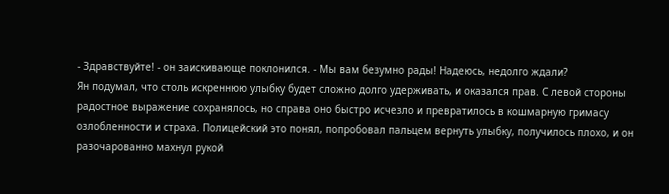- Здравствуйте! - он заискивающе поклонился. - Мы вам безумно рады! Надеюсь, недолго ждали?
Ян подумал, что столь искреннюю улыбку будет сложно долго удерживать, и оказался прав. С левой стороны радостное выражение сохранялось, но справа оно быстро исчезло и превратилось в кошмарную гримасу озлобленности и страха. Полицейский это понял, попробовал пальцем вернуть улыбку, получилось плохо, и он разочарованно махнул рукой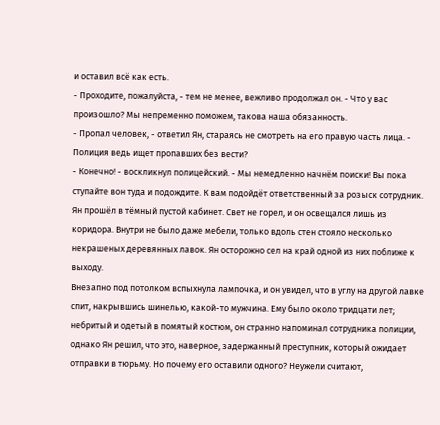и оставил всё как есть.
- Проходите, пожалуйста, - тем не менее, вежливо продолжал он. - Что у вас произошло? Мы непременно поможем, такова наша обязанность.
- Пропал человек, - ответил Ян, стараясь не смотреть на его правую часть лица. - Полиция ведь ищет пропавших без вести?
- Конечно! - воскликнул полицейский. - Мы немедленно начнём поиски! Вы пока ступайте вон туда и подождите. К вам подойдёт ответственный за розыск сотрудник.
Ян прошёл в тёмный пустой кабинет. Свет не горел, и он освещался лишь из коридора. Внутри не было даже мебели, только вдоль стен стояло несколько некрашеных деревянных лавок. Ян осторожно сел на край одной из них поближе к выходу.
Внезапно под потолком вспыхнула лампочка, и он увидел, что в углу на другой лавке спит, накрывшись шинелью, какой-то мужчина. Ему было около тридцати лет; небритый и одетый в помятый костюм, он странно напоминал сотрудника полиции, однако Ян решил, что это, наверное, задержанный преступник, который ожидает отправки в тюрьму. Но почему его оставили одного? Неужели считают,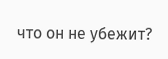что он не убежит?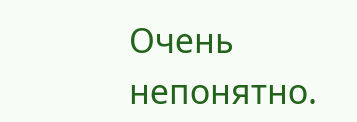Очень непонятно.